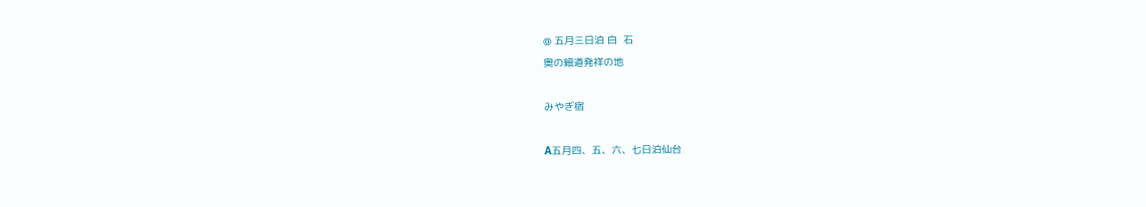@ 五月三日泊 白  石
奥の細道発祥の地

みやぎ宿

A五月四、五、六、七日泊仙台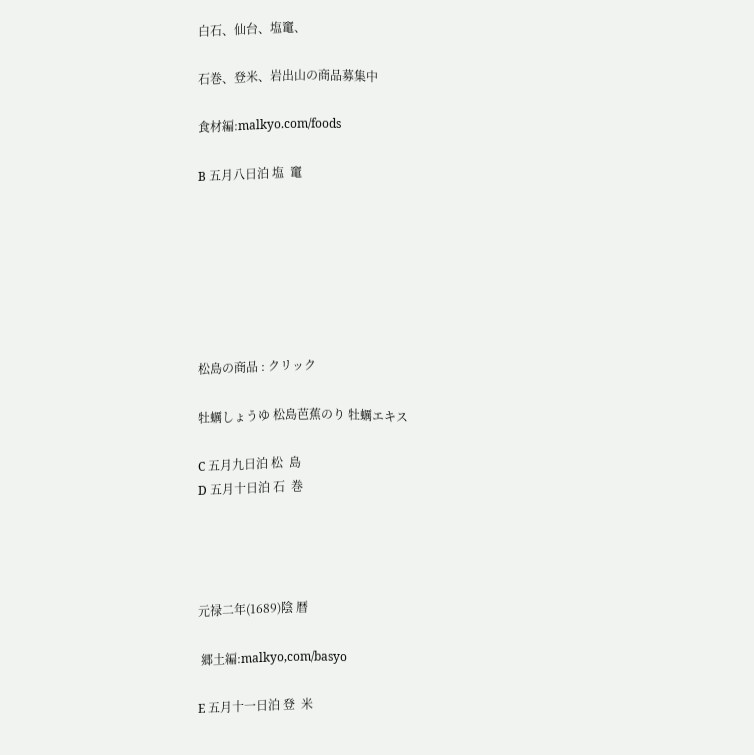白石、仙台、塩竃、

石巻、登米、岩出山の商品募集中

食材編:malkyo.com/foods

B 五月八日泊 塩  竃







松島の商品 : クリック

牡蠣しょうゆ 松島芭蕉のり 牡蠣エキス

C 五月九日泊 松  島
D 五月十日泊 石  巻




元禄二年(1689)陰 暦

 郷土編:malkyo,com/basyo

E 五月十一日泊 登  米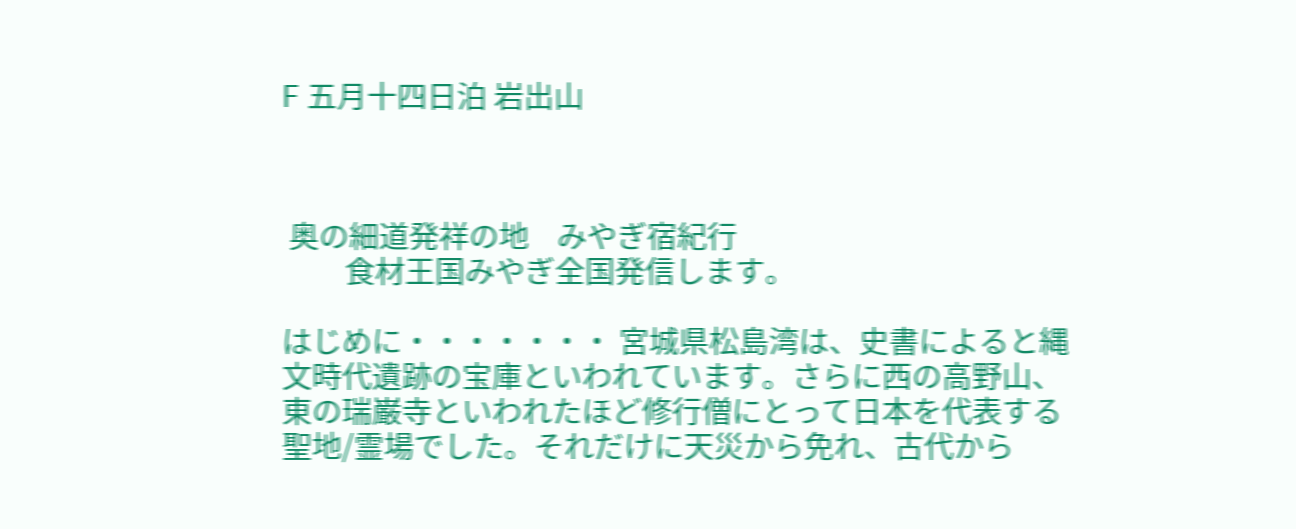F 五月十四日泊 岩出山



 奥の細道発祥の地    みやぎ宿紀行
         食材王国みやぎ全国発信します。

はじめに・・・・・・・ 宮城県松島湾は、史書によると縄文時代遺跡の宝庫といわれています。さらに西の高野山、東の瑞巌寺といわれたほど修行僧にとって日本を代表する聖地/霊場でした。それだけに天災から免れ、古代から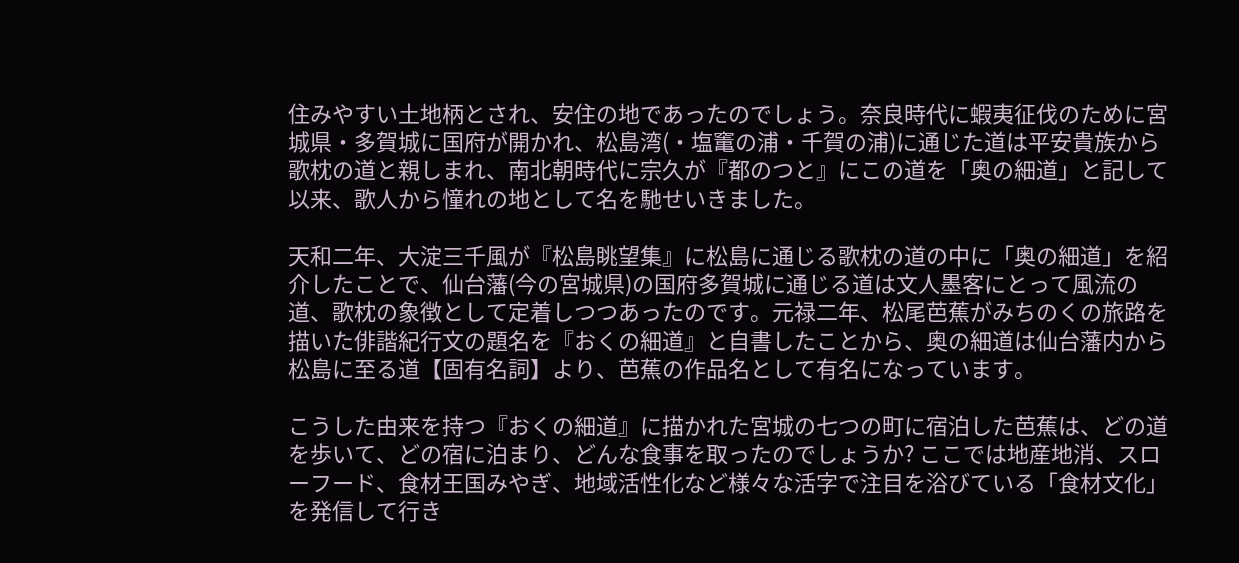住みやすい土地柄とされ、安住の地であったのでしょう。奈良時代に蝦夷征伐のために宮城県・多賀城に国府が開かれ、松島湾(・塩竃の浦・千賀の浦)に通じた道は平安貴族から歌枕の道と親しまれ、南北朝時代に宗久が『都のつと』にこの道を「奥の細道」と記して以来、歌人から憧れの地として名を馳せいきました。

天和二年、大淀三千風が『松島眺望集』に松島に通じる歌枕の道の中に「奥の細道」を紹介したことで、仙台藩(今の宮城県)の国府多賀城に通じる道は文人墨客にとって風流の道、歌枕の象徴として定着しつつあったのです。元禄二年、松尾芭蕉がみちのくの旅路を描いた俳諧紀行文の題名を『おくの細道』と自書したことから、奥の細道は仙台藩内から松島に至る道【固有名詞】より、芭蕉の作品名として有名になっています。

こうした由来を持つ『おくの細道』に描かれた宮城の七つの町に宿泊した芭蕉は、どの道を歩いて、どの宿に泊まり、どんな食事を取ったのでしょうか? ここでは地産地消、スローフード、食材王国みやぎ、地域活性化など様々な活字で注目を浴びている「食材文化」を発信して行き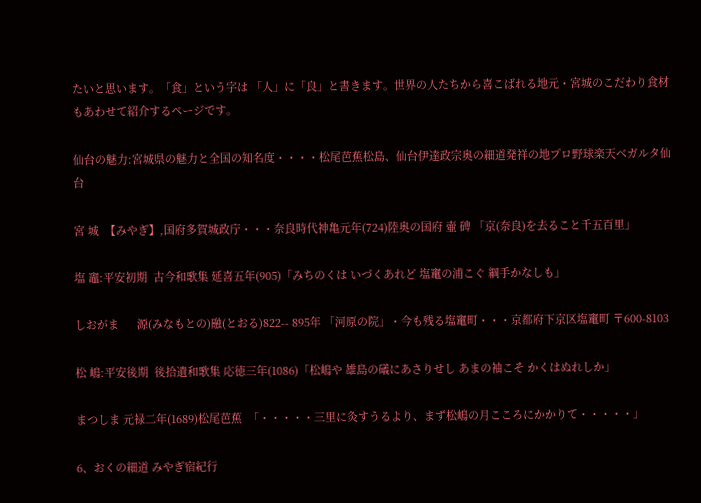たいと思います。「食」という字は 「人」に「良」と書きます。世界の人たちから喜こばれる地元・宮城のこだわり食材もあわせて紹介するページです。

仙台の魅力:宮城県の魅力と全国の知名度・・・・松尾芭蕉松島、仙台伊達政宗奥の細道発祥の地プロ野球楽天ベガルタ仙台

宮 城  【みやぎ】,国府多賀城政庁・・・奈良時代神亀元年(724)陸奥の国府 壷 碑 「京(奈良)を去ること千五百里」

塩 竈:平安初期  古今和歌集 延喜五年(905)「みちのくは いづくあれど 塩竃の浦こぐ 綱手かなしも」

しおがま      源(みなもとの)融(とおる)822-- 895年 「河原の院」・今も残る塩竃町・・・京都府下京区塩竃町 〒600-8103

松 嶋:平安後期  後拾遺和歌集 応徳三年(1086)「松嶋や 雄島の礒にあさりせし あまの袖こそ かくはぬれしか」

まつしま 元禄二年(1689)松尾芭蕉  「・・・・・三里に灸すうるより、まず松嶋の月こころにかかりて・・・・・」

6、おくの細道 みやぎ宿紀行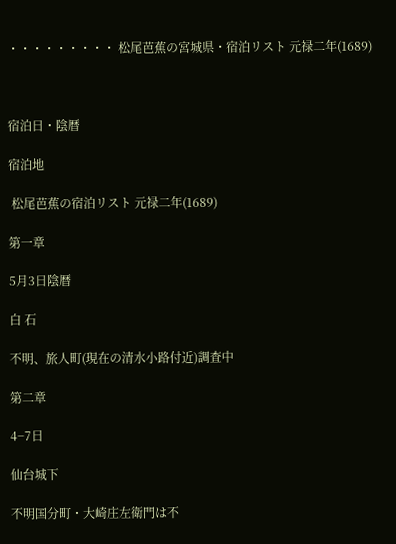・・・・・・・・・ 松尾芭蕉の宮城県・宿泊リスト 元禄二年(1689)



宿泊日・陰暦

宿泊地

 松尾芭蕉の宿泊リスト 元禄二年(1689)

第一章

5月3日陰暦

白 石

不明、旅人町(現在の清水小路付近)調査中

第二章

4−7日

仙台城下

不明国分町・大崎庄左衛門は不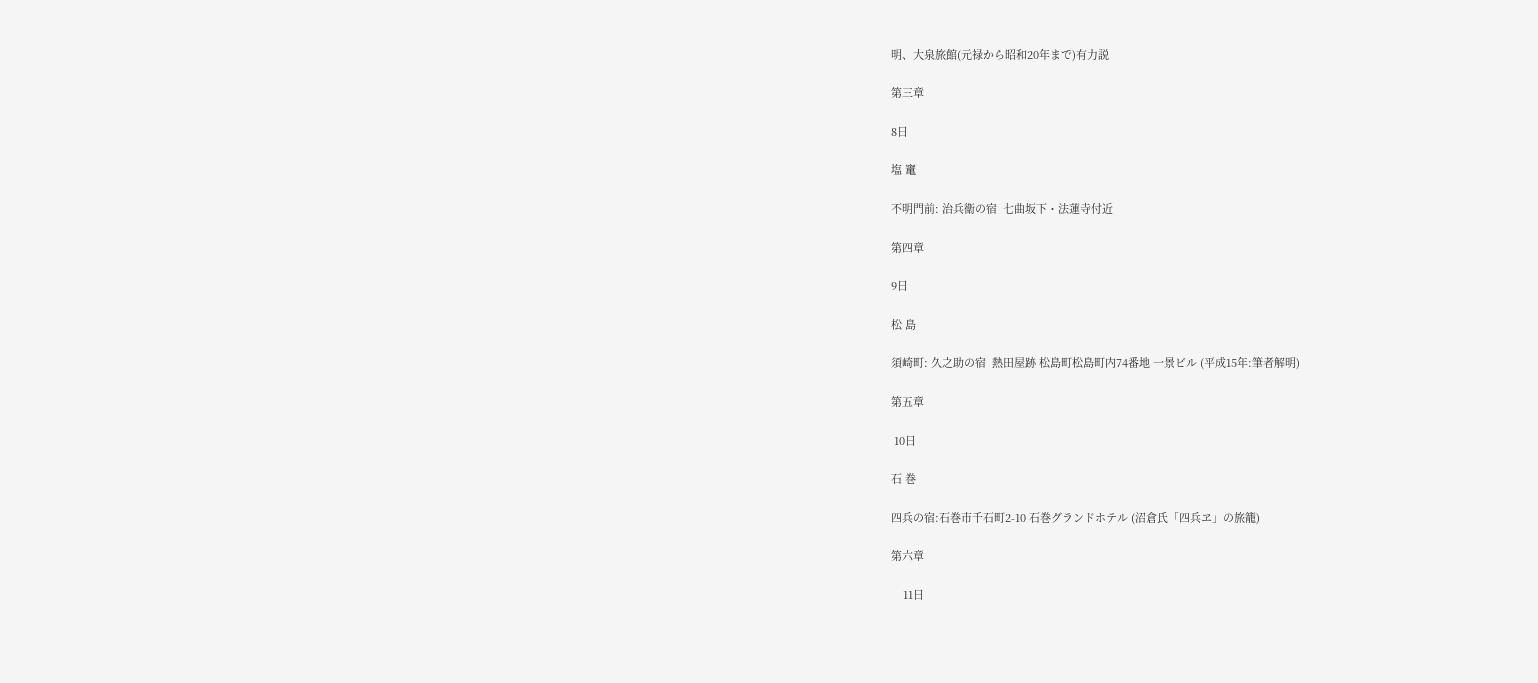明、大泉旅館(元禄から昭和20年まで)有力説

第三章

8日

塩 竃

不明門前: 治兵衛の宿  七曲坂下・法蓮寺付近

第四章

9日

松 島

須崎町: 久之助の宿  熱田屋跡 松島町松島町内74番地 一景ビル (平成15年:筆者解明)

第五章

 10日

石 巻

四兵の宿:石巻市千石町2-10 石巻グランドホテル (沼倉氏「四兵ヱ」の旅籠)

第六章

    11日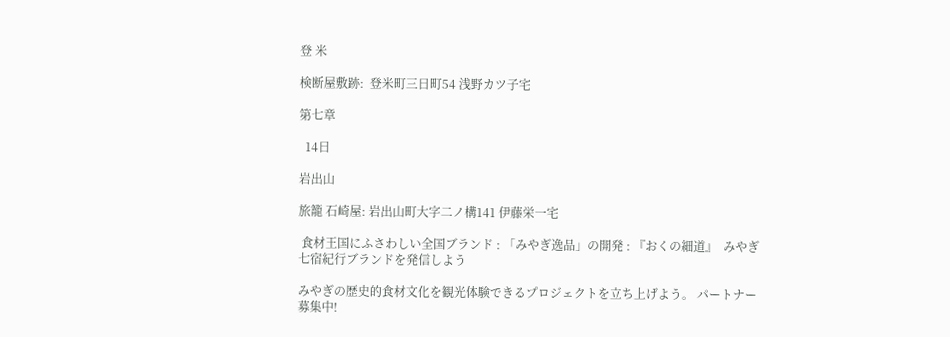登 米

検断屋敷跡:  登米町三日町54 浅野カツ子宅

第七章

  14日

岩出山

旅籠 石崎屋: 岩出山町大字二ノ構141 伊藤栄一宅

 食材王国にふさわしい全国ブランド : 「みやぎ逸品」の開発 : 『おくの細道』  みやぎ七宿紀行ブランドを発信しよう

みやぎの歴史的食材文化を観光体験できるプロジェクトを立ち上げよう。 パートナー募集中!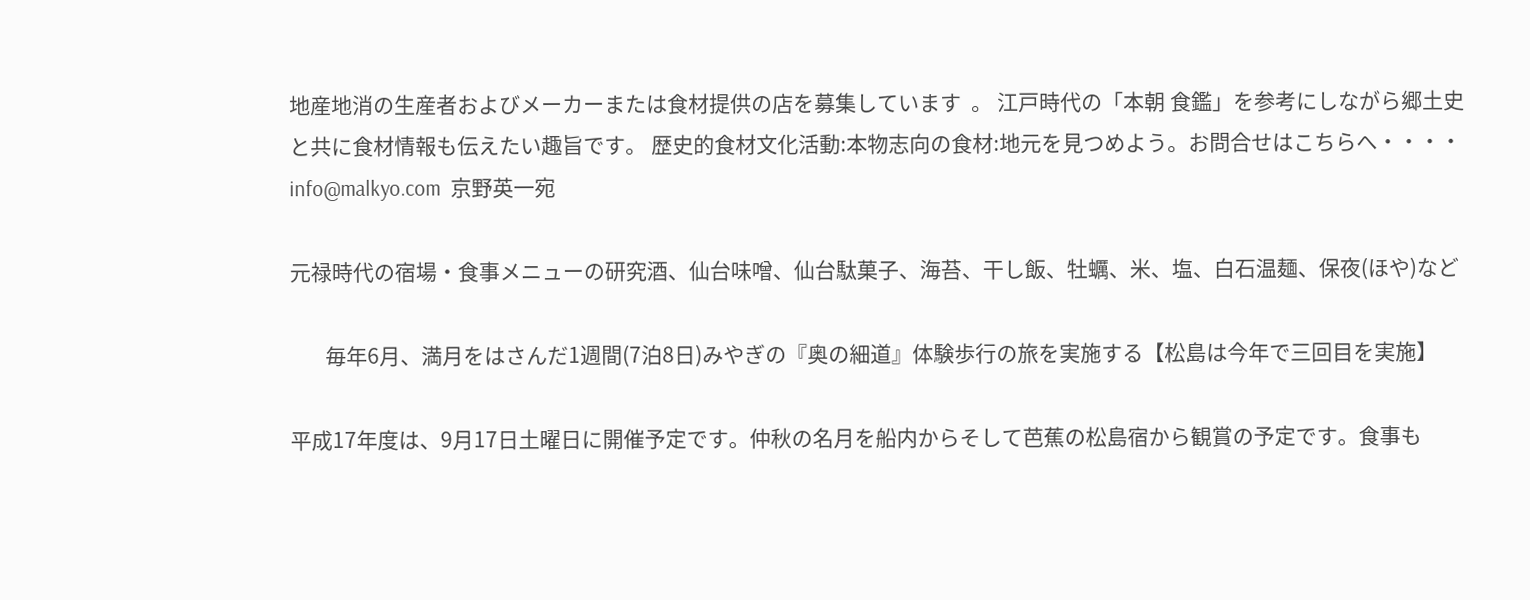地産地消の生産者およびメーカーまたは食材提供の店を募集しています  。 江戸時代の「本朝 食鑑」を参考にしながら郷土史と共に食材情報も伝えたい趣旨です。 歴史的食材文化活動:本物志向の食材:地元を見つめよう。お問合せはこちらへ・・・・  info@malkyo.com  京野英一宛

元禄時代の宿場・食事メニューの研究酒、仙台味噌、仙台駄菓子、海苔、干し飯、牡蠣、米、塩、白石温麺、保夜(ほや)など

       毎年6月、満月をはさんだ1週間(7泊8日)みやぎの『奥の細道』体験歩行の旅を実施する【松島は今年で三回目を実施】

平成17年度は、9月17日土曜日に開催予定です。仲秋の名月を船内からそして芭蕉の松島宿から観賞の予定です。食事も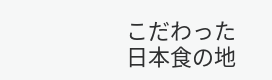こだわった日本食の地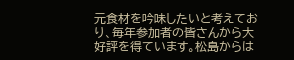元食材を吟味したいと考えており、毎年参加者の皆さんから大好評を得ています。松島からは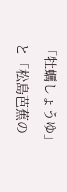「牡蠣しょうゆ」と「松島芭蕉の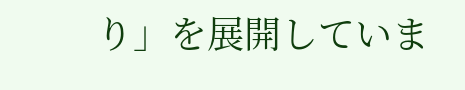り」を展開していま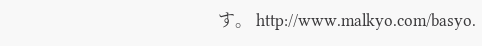す。 http://www.malkyo.com/basyo.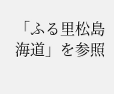「ふる里松島海道」を参照